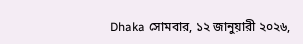Dhaka সোমবার, ১২ জানুয়ারী ২০২৬,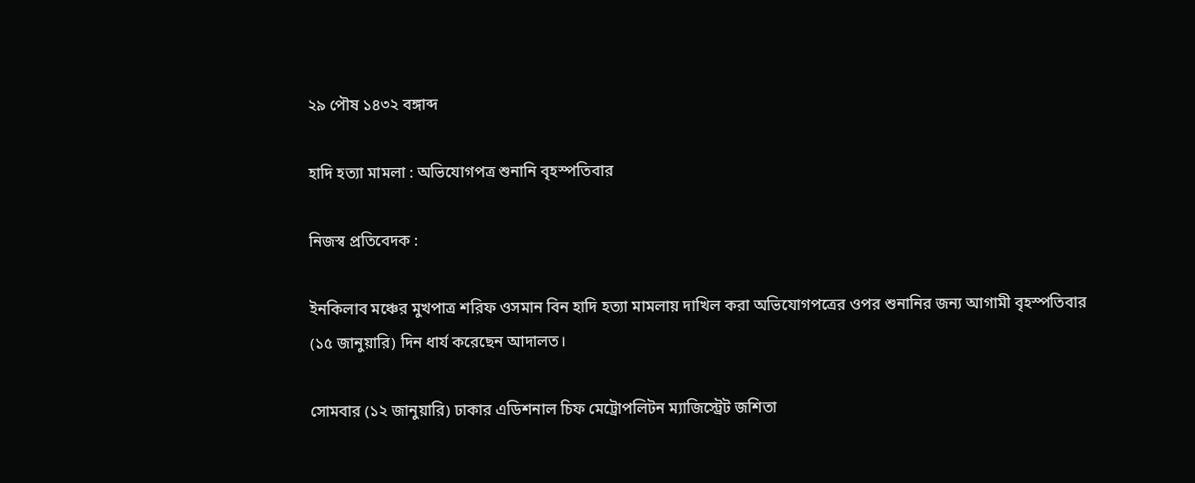২৯ পৌষ ১৪৩২ বঙ্গাব্দ

হাদি হত্যা মামলা : অভিযোগপত্র শুনানি বৃহস্পতিবার

নিজস্ব প্রতিবেদক :

ইনকিলাব মঞ্চের মুখপাত্র শরিফ ওসমান বিন হাদি হত্যা মামলায় দাখিল করা অভিযোগপত্রের ওপর শুনানির জন্য আগামী বৃহস্পতিবার (১৫ জানুয়ারি) দিন ধার্য করেছেন আদালত।

সোমবার (১২ জানুয়ারি) ঢাকার এডিশনাল চিফ মেট্রোপলিটন ম্যাজিস্ট্রেট জশিতা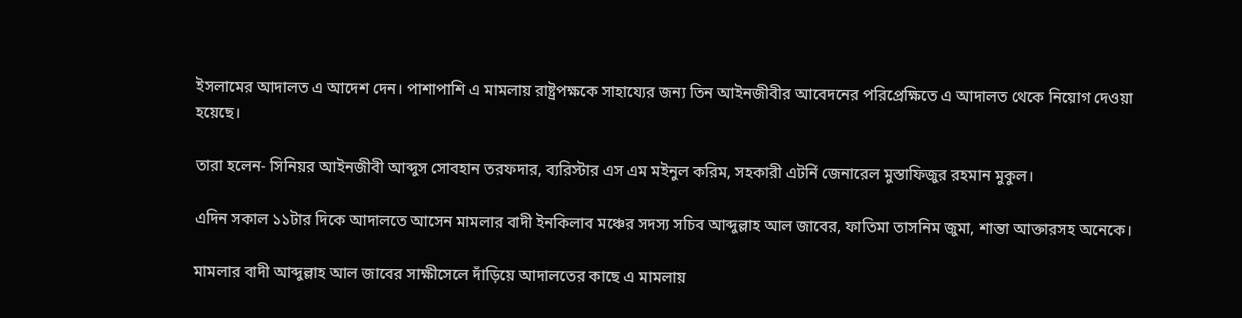ইসলামের আদালত এ আদেশ দেন। পাশাপাশি এ মামলায় রাষ্ট্রপক্ষকে সাহায্যের জন্য তিন আইনজীবীর আবেদনের পরিপ্রেক্ষিতে এ আদালত থেকে নিয়োগ দেওয়া হয়েছে।

তারা হলেন- সিনিয়র আইনজীবী আব্দুস সোবহান তরফদার, ব্যরিস্টার এস এম মইনুল করিম, সহকারী এটর্নি জেনারেল মুস্তাফিজুর রহমান মুকুল।

এদিন সকাল ১১টার দিকে আদালতে আসেন মামলার বাদী ইনকিলাব মঞ্চের সদস্য সচিব আব্দুল্লাহ আল জাবের, ফাতিমা তাসনিম জুমা, শান্তা আক্তারসহ অনেকে।

মামলার বাদী আব্দুল্লাহ আল জাবের সাক্ষীসেলে দাঁড়িয়ে আদালতের কাছে এ মামলায়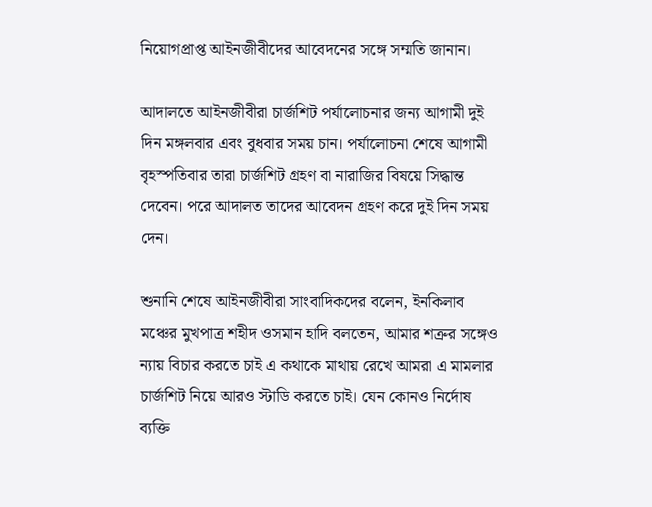নিয়োগপ্রাপ্ত আইনজীবীদের আবেদনের সঙ্গে সম্মতি জানান।

আদালতে আইনজীবীরা চার্জশিট পর্যালোচনার জন্য আগামী দুই দিন মঙ্গলবার এবং বুধবার সময় চান। পর্যালোচনা শেষে আগামী বৃহস্পতিবার তারা চার্জশিট গ্রহণ বা নারাজির বিষয়ে সিদ্ধান্ত দেবেন। পরে আদালত তাদের আবেদন গ্রহণ করে দুই দিন সময় দেন।

শুনানি শেষে আইনজীবীরা সাংবাদিকদের বলেন, ইনকিলাব মঞ্চের মুখপাত্র শহীদ ওসমান হাদি বলতেন, আমার শত্রুর সঙ্গেও ন্যায় বিচার করতে চাই এ কথাকে মাথায় রেখে আমরা এ মামলার চার্জশিট নিয়ে আরও স্টাডি করতে চাই। যেন কোনও নির্দোষ ব্যক্তি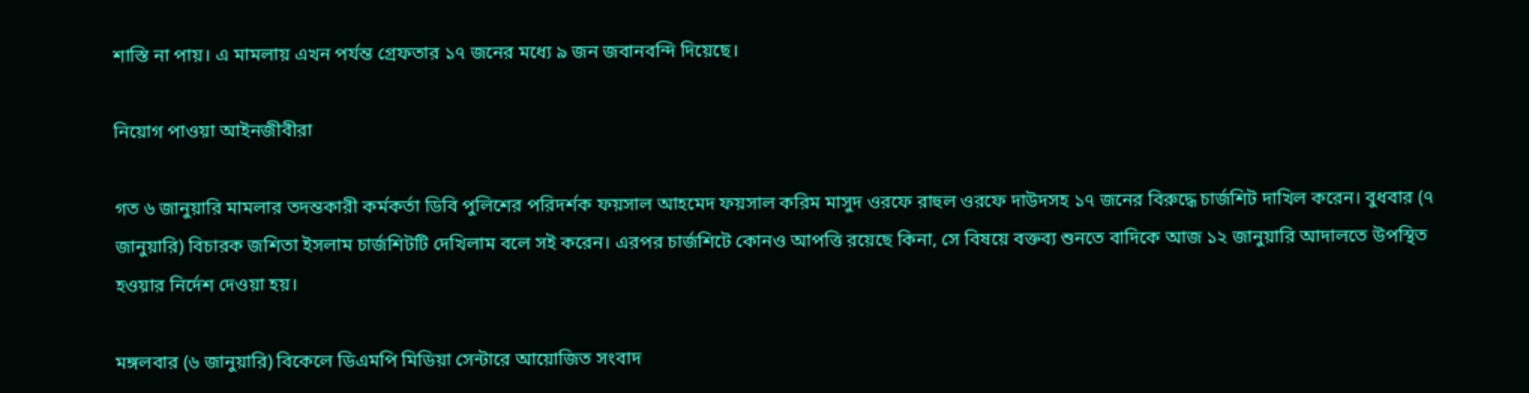শাস্তি না পায়। এ মামলায় এখন পর্যন্ত গ্রেফতার ১৭ জনের মধ্যে ৯ জন জবানবন্দি দিয়েছে।

নিয়োগ পাওয়া আইনজীবীরা

গত ৬ জানুয়ারি মামলার তদন্তকারী কর্মকর্তা ডিবি পুলিশের পরিদর্শক ফয়সাল আহমেদ ফয়সাল করিম মাসুদ ওরফে রাহুল ওরফে দাউদসহ ১৭ জনের বিরুদ্ধে চার্জশিট দাখিল করেন। বুধবার (৭ জানুয়ারি) বিচারক জশিতা ইসলাম চার্জশিটটি দেখিলাম বলে সই করেন। এরপর চার্জশিটে কোনও আপত্তি রয়েছে কিনা, সে বিষয়ে বক্তব্য শুনতে বাদিকে আজ ১২ জানুয়ারি আদালতে উপস্থিত হওয়ার নির্দেশ দেওয়া হয়।

মঙ্গলবার (৬ জানুয়ারি) বিকেলে ডিএমপি মিডিয়া সেন্টারে আয়োজিত সংবাদ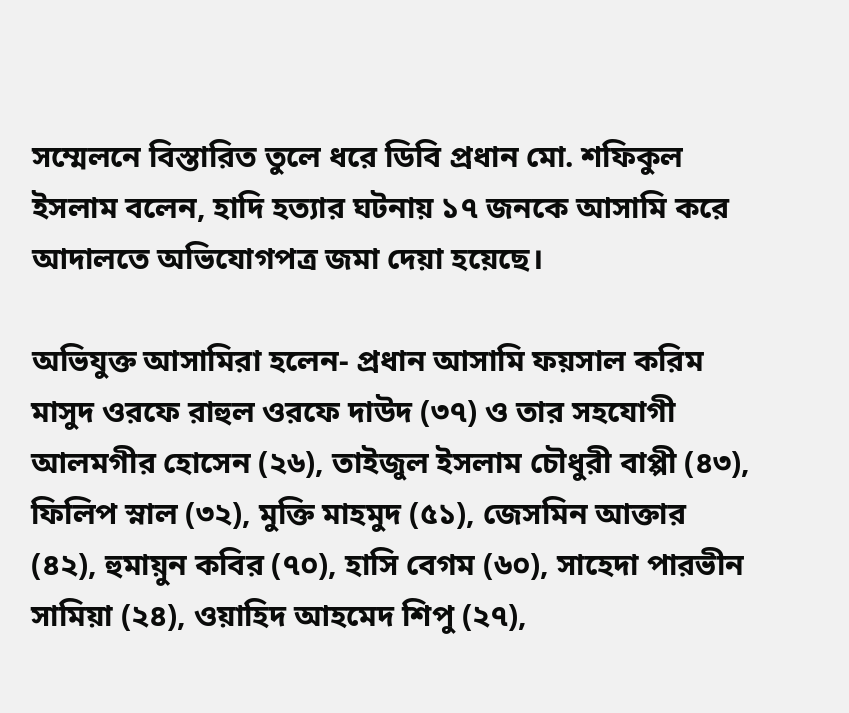সম্মেলনে বিস্তারিত তুলে ধরে ডিবি প্রধান মো. শফিকুল ইসলাম বলেন, হাদি হত্যার ঘটনায় ১৭ জনকে আসামি করে আদালতে অভিযোগপত্র জমা দেয়া হয়েছে।

অভিযুক্ত আসামিরা হলেন- প্রধান আসামি ফয়সাল করিম মাসুদ ওরফে রাহুল ওরফে দাউদ (৩৭) ও তার সহযোগী আলমগীর হোসেন (২৬), তাইজুল ইসলাম চৌধুরী বাপ্পী (৪৩), ফিলিপ স্নাল (৩২), মুক্তি মাহমুদ (৫১), জেসমিন আক্তার (৪২), হুমায়ুন কবির (৭০), হাসি বেগম (৬০), সাহেদা পারভীন সামিয়া (২৪), ওয়াহিদ আহমেদ শিপু (২৭),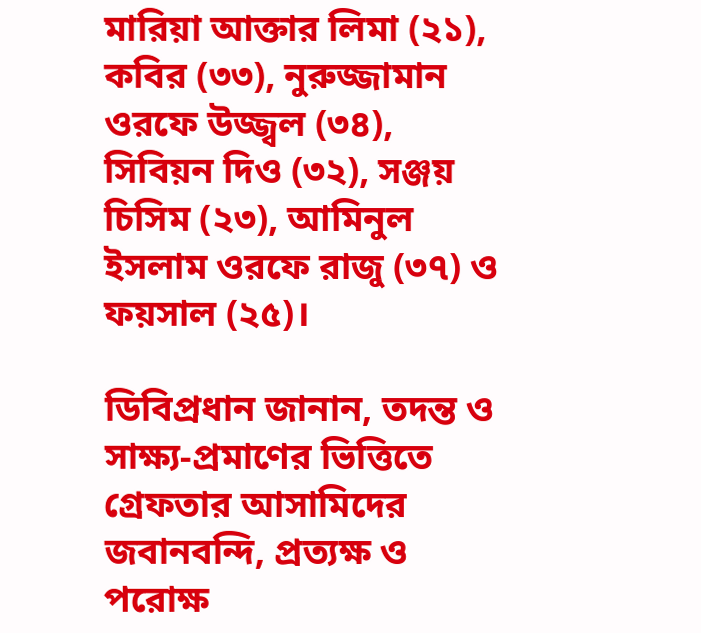মারিয়া আক্তার লিমা (২১), কবির (৩৩), নুরুজ্জামান ওরফে উজ্জ্বল (৩৪), সিবিয়ন দিও (৩২), সঞ্জয় চিসিম (২৩), আমিনুল ইসলাম ওরফে রাজু (৩৭) ও ফয়সাল (২৫)।

ডিবিপ্রধান জানান, তদন্ত ও সাক্ষ্য-প্রমাণের ভিত্তিতে গ্রেফতার আসামিদের জবানবন্দি, প্রত্যক্ষ ও পরোক্ষ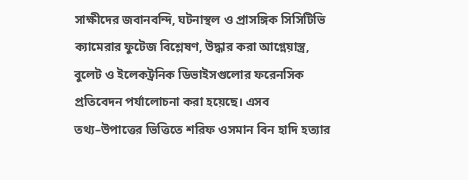সাক্ষীদের জবানবন্দি, ঘটনাস্থল ও প্রাসঙ্গিক সিসিটিভি ক্যামেরার ফুটেজ বিশ্লেষণ, উদ্ধার করা আগ্নেয়াস্ত্র, বুলেট ও ইলেকট্রনিক ডিভাইসগুলোর ফরেনসিক প্রতিবেদন পর্যালোচনা করা হয়েছে। এসব তথ্য–উপাত্তের ভিত্তিতে শরিফ ওসমান বিন হাদি হত্যার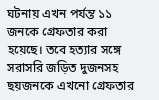ঘটনায় এখন পর্যন্ত ১১ জনকে গ্রেফতার করা হয়েছে। তবে হত্যার সঙ্গে সরাসরি জড়িত দুজনসহ ছয়জনকে এখনো গ্রেফতার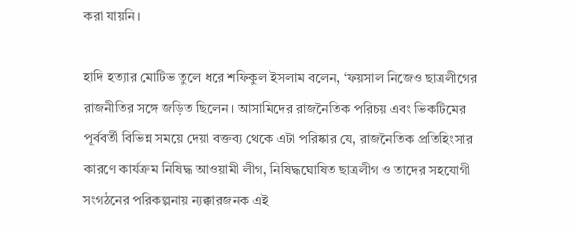করা যায়নি।

হাদি হত্যার মোটিভ তুলে ধরে শফিকুল ইসলাম বলেন, ‘ফয়সাল নিজেও ছাত্রলীগের রাজনীতির সঙ্গে জড়িত ছিলেন। আসামিদের রাজনৈতিক পরিচয় এবং ভিকটিমের পূর্ববর্তী বিভিন্ন সময়ে দেয়া বক্তব্য থেকে এটা পরিষ্কার যে, রাজনৈতিক প্রতিহিংসার কারণে কার্যক্রম নিষিদ্ধ আওয়ামী লীগ, নিষিদ্ধঘোষিত ছাত্রলীগ ও তাদের সহযোগী সংগঠনের পরিকল্পনায় ন্যক্কারজনক এই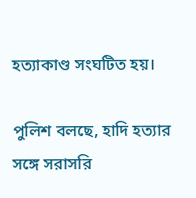হত্যাকাণ্ড সংঘটিত হয়।

পুলিশ বলছে, হাদি হত্যার সঙ্গে সরাসরি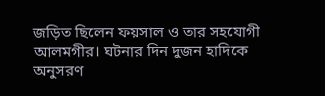জড়িত ছিলেন ফয়সাল ও তার সহযোগী আলমগীর। ঘটনার দিন দুজন হাদিকে অনুসরণ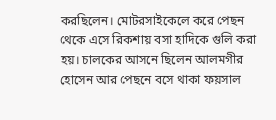করছিলেন। মোটরসাইকেলে করে পেছন থেকে এসে রিকশায় বসা হাদিকে গুলি করা হয়। চালকের আসনে ছিলেন আলমগীর হোসেন আর পেছনে বসে থাকা ফয়সাল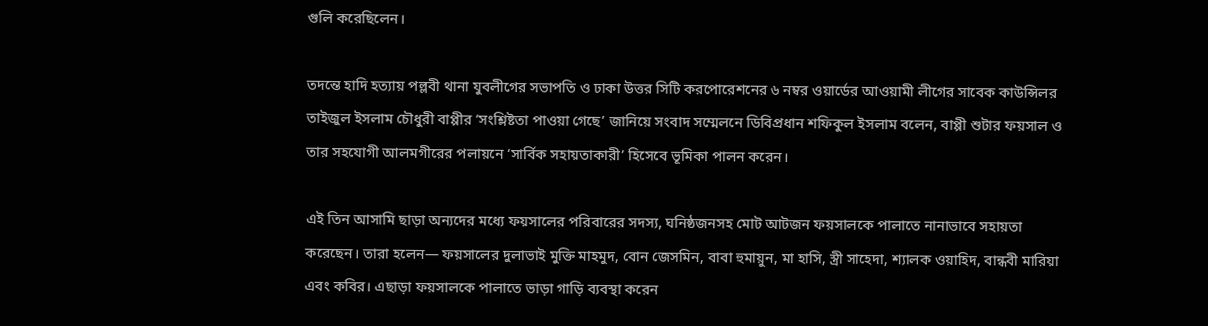গুলি করেছিলেন।

তদন্তে হাদি হত্যায় পল্লবী থানা যুবলীগের সভাপতি ও ঢাকা উত্তর সিটি করপোরেশনের ৬ নম্বর ওয়ার্ডের আওয়ামী লীগের সাবেক কাউন্সিলর তাইজুল ইসলাম চৌধুরী বাপ্পীর ‘সংশ্লিষ্টতা পাওয়া গেছে’ জানিয়ে সংবাদ সম্মেলনে ডিবিপ্রধান শফিকুল ইসলাম বলেন, বাপ্পী শুটার ফয়সাল ও তার সহযোগী আলমগীরের পলায়নে ‘সার্বিক সহায়তাকারী’ হিসেবে ভূমিকা পালন করেন।

এই তিন আসামি ছাড়া অন্যদের মধ্যে ফয়সালের পরিবারের সদস্য, ঘনিষ্ঠজনসহ মোট আটজন ফয়সালকে পালাতে নানাভাবে সহায়তা করেছেন। তারা হলেন— ফয়সালের দুলাভাই মুক্তি মাহমুদ, বোন জেসমিন, বাবা হুমায়ুন, মা হাসি, স্ত্রী সাহেদা, শ্যালক ওয়াহিদ, বান্ধবী মারিয়া এবং কবির। এছাড়া ফয়সালকে পালাতে ভাড়া গাড়ি ব্যবস্থা করেন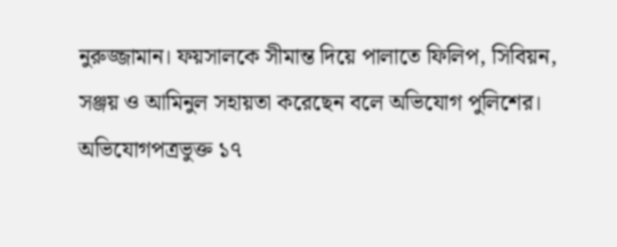নুরুজ্জামান। ফয়সালকে সীমান্ত দিয়ে পালাতে ফিলিপ, সিবিয়ন, সঞ্জয় ও আমিনুল সহায়তা করেছেন বলে অভিযোগ পুলিশের। অভিযোগপত্রভুক্ত ১৭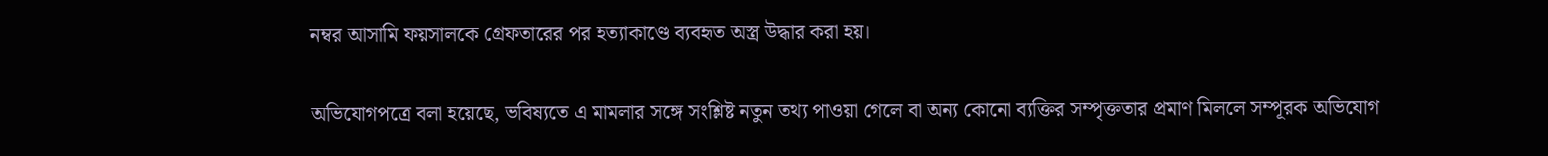নম্বর আসামি ফয়সালকে গ্রেফতারের পর হত্যাকাণ্ডে ব্যবহৃত অস্ত্র উদ্ধার করা হয়।

অভিযোগপত্রে বলা হয়েছে, ভবিষ্যতে এ মামলার সঙ্গে সংশ্লিষ্ট নতুন তথ্য পাওয়া গেলে বা অন্য কোনো ব্যক্তির সম্পৃক্ততার প্রমাণ মিললে সম্পূরক অভিযোগ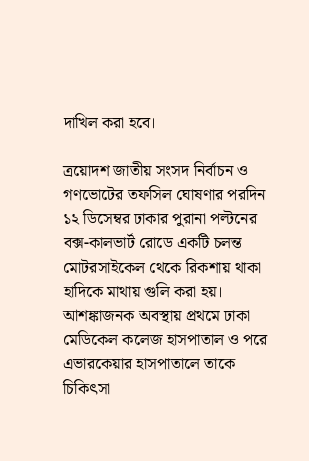দাখিল করা হবে।

ত্রয়োদশ জাতীয় সংসদ নির্বাচন ও গণভোটের তফসিল ঘোষণার পরদিন ১২ ডিসেম্বর ঢাকার পুরানা পল্টনের বক্স-কালভার্ট রোডে একটি চলন্ত মোটরসাইকেল থেকে রিকশায় থাকা হাদিকে মাথায় গুলি করা হয়। আশঙ্কাজনক অবস্থায় প্রথমে ঢাকা মেডিকেল কলেজ হাসপাতাল ও পরে এভারকেয়ার হাসপাতালে তাকে চিকিৎসা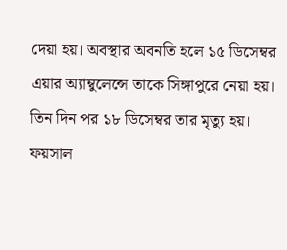দেয়া হয়। অবস্থার অবনতি হলে ১৫ ডিসেম্বর এয়ার অ্যাম্বুলেন্সে তাকে সিঙ্গাপুরে নেয়া হয়। তিন দিন পর ১৮ ডিসেম্বর তার মৃত্যু হয়। ফয়সাল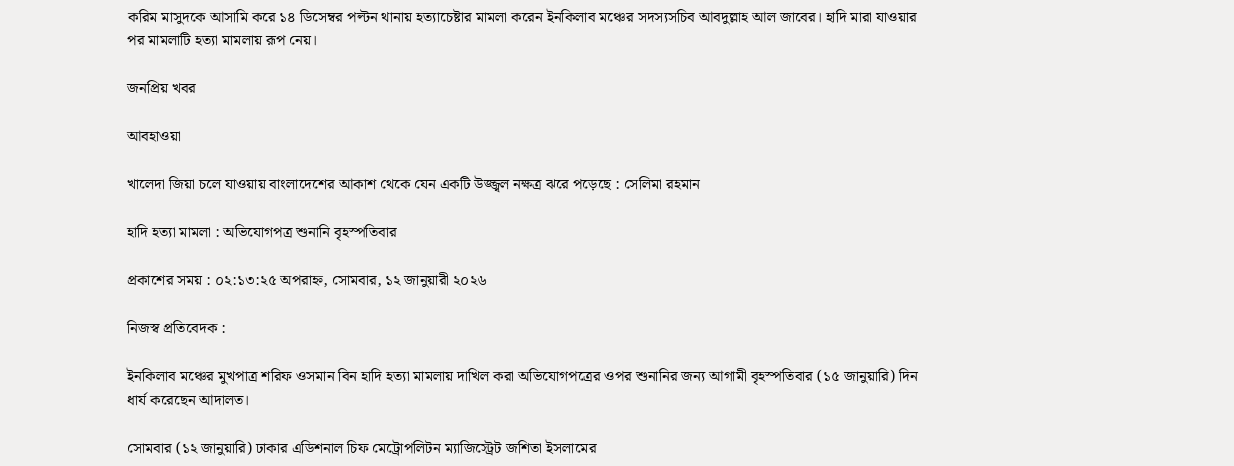করিম মাসুদকে আসামি করে ১৪ ডিসেম্বর পল্টন থানায় হত্যাচেষ্টার মামলা করেন ইনকিলাব মঞ্চের সদস্যসচিব আবদুল্লাহ আল জাবের। হাদি মারা যাওয়ার পর মামলাটি হত্যা মামলায় রূপ নেয়।

জনপ্রিয় খবর

আবহাওয়া

খালেদা জিয়া চলে যাওয়ায় বাংলাদেশের আকাশ থেকে যেন একটি উজ্জ্বল নক্ষত্র ঝরে পড়েছে : সেলিমা রহমান

হাদি হত্যা মামলা : অভিযোগপত্র শুনানি বৃহস্পতিবার

প্রকাশের সময় : ০২:১৩:২৫ অপরাহ্ন, সোমবার, ১২ জানুয়ারী ২০২৬

নিজস্ব প্রতিবেদক :

ইনকিলাব মঞ্চের মুখপাত্র শরিফ ওসমান বিন হাদি হত্যা মামলায় দাখিল করা অভিযোগপত্রের ওপর শুনানির জন্য আগামী বৃহস্পতিবার (১৫ জানুয়ারি) দিন ধার্য করেছেন আদালত।

সোমবার (১২ জানুয়ারি) ঢাকার এডিশনাল চিফ মেট্রোপলিটন ম্যাজিস্ট্রেট জশিতা ইসলামের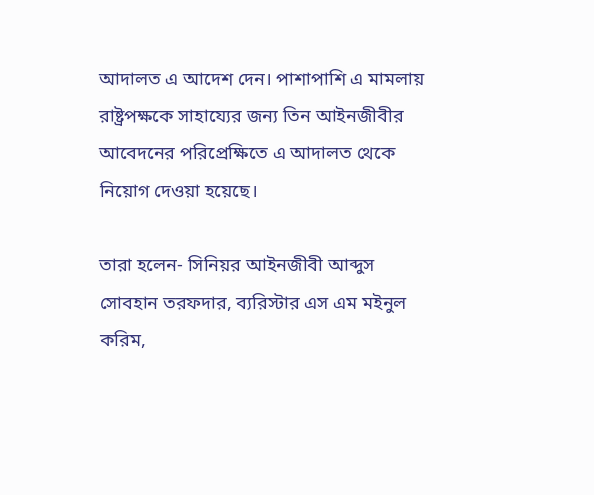আদালত এ আদেশ দেন। পাশাপাশি এ মামলায় রাষ্ট্রপক্ষকে সাহায্যের জন্য তিন আইনজীবীর আবেদনের পরিপ্রেক্ষিতে এ আদালত থেকে নিয়োগ দেওয়া হয়েছে।

তারা হলেন- সিনিয়র আইনজীবী আব্দুস সোবহান তরফদার, ব্যরিস্টার এস এম মইনুল করিম,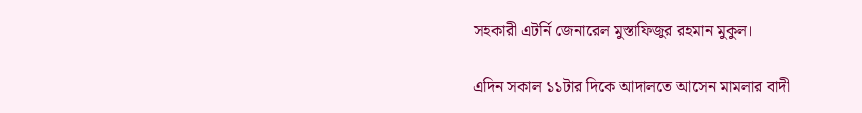সহকারী এটর্নি জেনারেল মুস্তাফিজুর রহমান মুকুল।

এদিন সকাল ১১টার দিকে আদালতে আসেন মামলার বাদী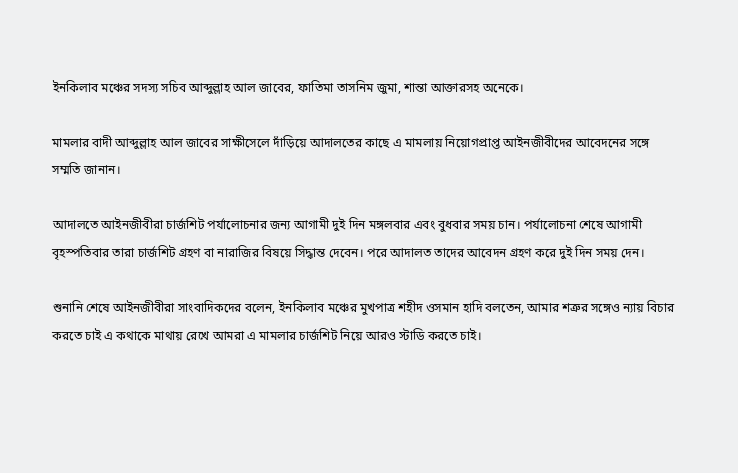ইনকিলাব মঞ্চের সদস্য সচিব আব্দুল্লাহ আল জাবের, ফাতিমা তাসনিম জুমা, শান্তা আক্তারসহ অনেকে।

মামলার বাদী আব্দুল্লাহ আল জাবের সাক্ষীসেলে দাঁড়িয়ে আদালতের কাছে এ মামলায় নিয়োগপ্রাপ্ত আইনজীবীদের আবেদনের সঙ্গে সম্মতি জানান।

আদালতে আইনজীবীরা চার্জশিট পর্যালোচনার জন্য আগামী দুই দিন মঙ্গলবার এবং বুধবার সময় চান। পর্যালোচনা শেষে আগামী বৃহস্পতিবার তারা চার্জশিট গ্রহণ বা নারাজির বিষয়ে সিদ্ধান্ত দেবেন। পরে আদালত তাদের আবেদন গ্রহণ করে দুই দিন সময় দেন।

শুনানি শেষে আইনজীবীরা সাংবাদিকদের বলেন, ইনকিলাব মঞ্চের মুখপাত্র শহীদ ওসমান হাদি বলতেন, আমার শত্রুর সঙ্গেও ন্যায় বিচার করতে চাই এ কথাকে মাথায় রেখে আমরা এ মামলার চার্জশিট নিয়ে আরও স্টাডি করতে চাই।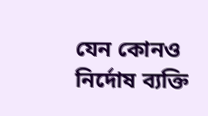যেন কোনও নির্দোষ ব্যক্তি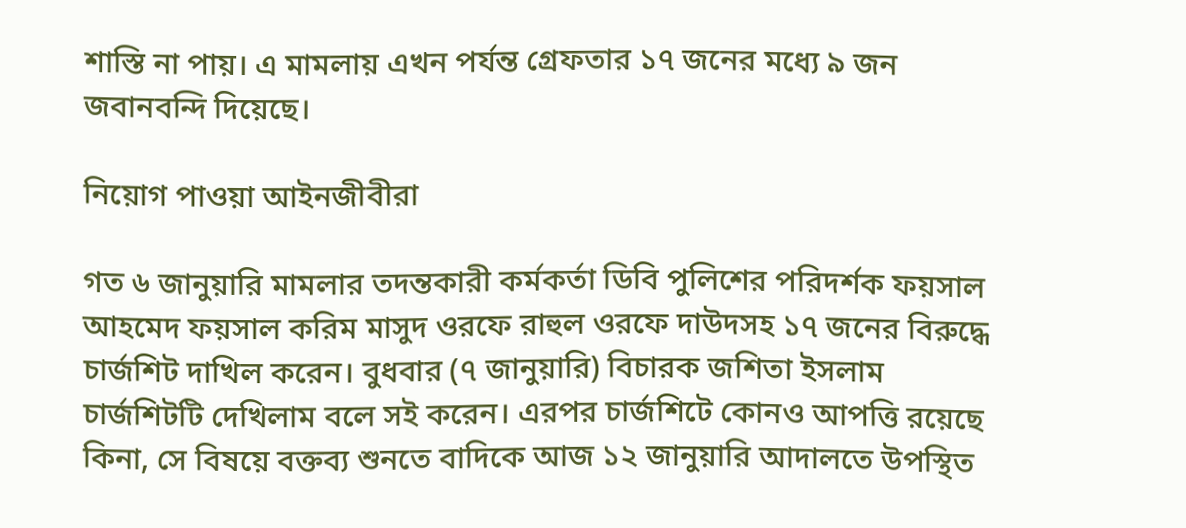শাস্তি না পায়। এ মামলায় এখন পর্যন্ত গ্রেফতার ১৭ জনের মধ্যে ৯ জন জবানবন্দি দিয়েছে।

নিয়োগ পাওয়া আইনজীবীরা

গত ৬ জানুয়ারি মামলার তদন্তকারী কর্মকর্তা ডিবি পুলিশের পরিদর্শক ফয়সাল আহমেদ ফয়সাল করিম মাসুদ ওরফে রাহুল ওরফে দাউদসহ ১৭ জনের বিরুদ্ধে চার্জশিট দাখিল করেন। বুধবার (৭ জানুয়ারি) বিচারক জশিতা ইসলাম চার্জশিটটি দেখিলাম বলে সই করেন। এরপর চার্জশিটে কোনও আপত্তি রয়েছে কিনা, সে বিষয়ে বক্তব্য শুনতে বাদিকে আজ ১২ জানুয়ারি আদালতে উপস্থিত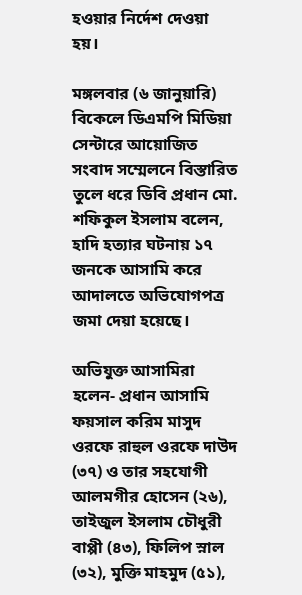হওয়ার নির্দেশ দেওয়া হয়।

মঙ্গলবার (৬ জানুয়ারি) বিকেলে ডিএমপি মিডিয়া সেন্টারে আয়োজিত সংবাদ সম্মেলনে বিস্তারিত তুলে ধরে ডিবি প্রধান মো. শফিকুল ইসলাম বলেন, হাদি হত্যার ঘটনায় ১৭ জনকে আসামি করে আদালতে অভিযোগপত্র জমা দেয়া হয়েছে।

অভিযুক্ত আসামিরা হলেন- প্রধান আসামি ফয়সাল করিম মাসুদ ওরফে রাহুল ওরফে দাউদ (৩৭) ও তার সহযোগী আলমগীর হোসেন (২৬), তাইজুল ইসলাম চৌধুরী বাপ্পী (৪৩), ফিলিপ স্নাল (৩২), মুক্তি মাহমুদ (৫১),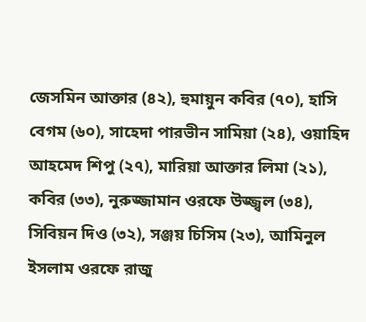জেসমিন আক্তার (৪২), হুমায়ুন কবির (৭০), হাসি বেগম (৬০), সাহেদা পারভীন সামিয়া (২৪), ওয়াহিদ আহমেদ শিপু (২৭), মারিয়া আক্তার লিমা (২১), কবির (৩৩), নুরুজ্জামান ওরফে উজ্জ্বল (৩৪), সিবিয়ন দিও (৩২), সঞ্জয় চিসিম (২৩), আমিনুল ইসলাম ওরফে রাজু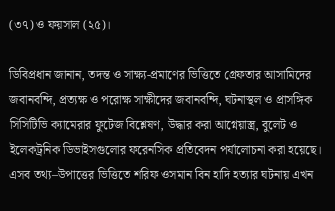(৩৭) ও ফয়সাল (২৫)।

ডিবিপ্রধান জানান, তদন্ত ও সাক্ষ্য-প্রমাণের ভিত্তিতে গ্রেফতার আসামিদের জবানবন্দি, প্রত্যক্ষ ও পরোক্ষ সাক্ষীদের জবানবন্দি, ঘটনাস্থল ও প্রাসঙ্গিক সিসিটিভি ক্যামেরার ফুটেজ বিশ্লেষণ, উদ্ধার করা আগ্নেয়াস্ত্র, বুলেট ও ইলেকট্রনিক ডিভাইসগুলোর ফরেনসিক প্রতিবেদন পর্যালোচনা করা হয়েছে। এসব তথ্য–উপাত্তের ভিত্তিতে শরিফ ওসমান বিন হাদি হত্যার ঘটনায় এখন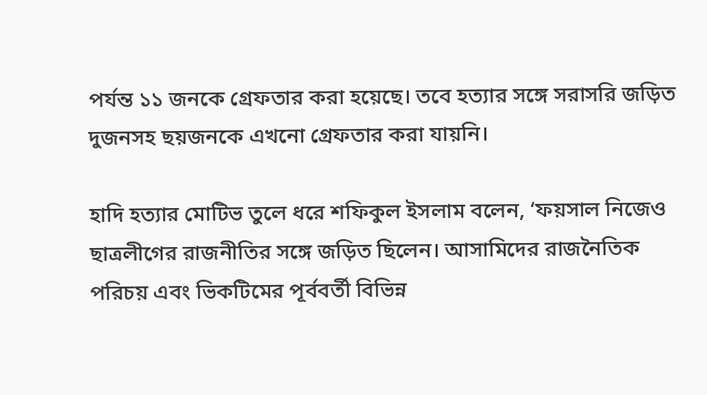পর্যন্ত ১১ জনকে গ্রেফতার করা হয়েছে। তবে হত্যার সঙ্গে সরাসরি জড়িত দুজনসহ ছয়জনকে এখনো গ্রেফতার করা যায়নি।

হাদি হত্যার মোটিভ তুলে ধরে শফিকুল ইসলাম বলেন, ‘ফয়সাল নিজেও ছাত্রলীগের রাজনীতির সঙ্গে জড়িত ছিলেন। আসামিদের রাজনৈতিক পরিচয় এবং ভিকটিমের পূর্ববর্তী বিভিন্ন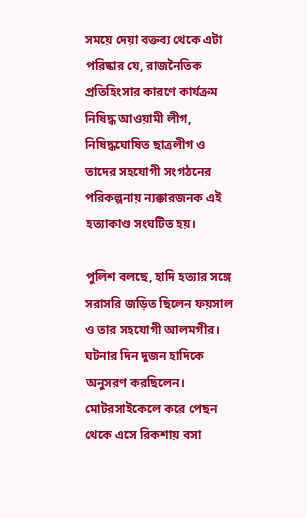সময়ে দেয়া বক্তব্য থেকে এটা পরিষ্কার যে, রাজনৈতিক প্রতিহিংসার কারণে কার্যক্রম নিষিদ্ধ আওয়ামী লীগ, নিষিদ্ধঘোষিত ছাত্রলীগ ও তাদের সহযোগী সংগঠনের পরিকল্পনায় ন্যক্কারজনক এই হত্যাকাণ্ড সংঘটিত হয়।

পুলিশ বলছে, হাদি হত্যার সঙ্গে সরাসরি জড়িত ছিলেন ফয়সাল ও তার সহযোগী আলমগীর। ঘটনার দিন দুজন হাদিকে অনুসরণ করছিলেন। মোটরসাইকেলে করে পেছন থেকে এসে রিকশায় বসা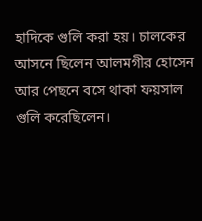হাদিকে গুলি করা হয়। চালকের আসনে ছিলেন আলমগীর হোসেন আর পেছনে বসে থাকা ফয়সাল গুলি করেছিলেন।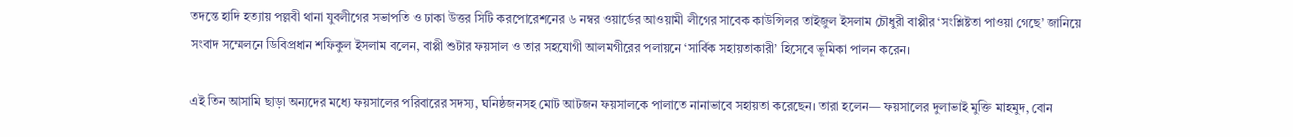তদন্তে হাদি হত্যায় পল্লবী থানা যুবলীগের সভাপতি ও ঢাকা উত্তর সিটি করপোরেশনের ৬ নম্বর ওয়ার্ডের আওয়ামী লীগের সাবেক কাউন্সিলর তাইজুল ইসলাম চৌধুরী বাপ্পীর ‘সংশ্লিষ্টতা পাওয়া গেছে’ জানিয়ে সংবাদ সম্মেলনে ডিবিপ্রধান শফিকুল ইসলাম বলেন, বাপ্পী শুটার ফয়সাল ও তার সহযোগী আলমগীরের পলায়নে ‘সার্বিক সহায়তাকারী’ হিসেবে ভূমিকা পালন করেন।

এই তিন আসামি ছাড়া অন্যদের মধ্যে ফয়সালের পরিবারের সদস্য, ঘনিষ্ঠজনসহ মোট আটজন ফয়সালকে পালাতে নানাভাবে সহায়তা করেছেন। তারা হলেন— ফয়সালের দুলাভাই মুক্তি মাহমুদ, বোন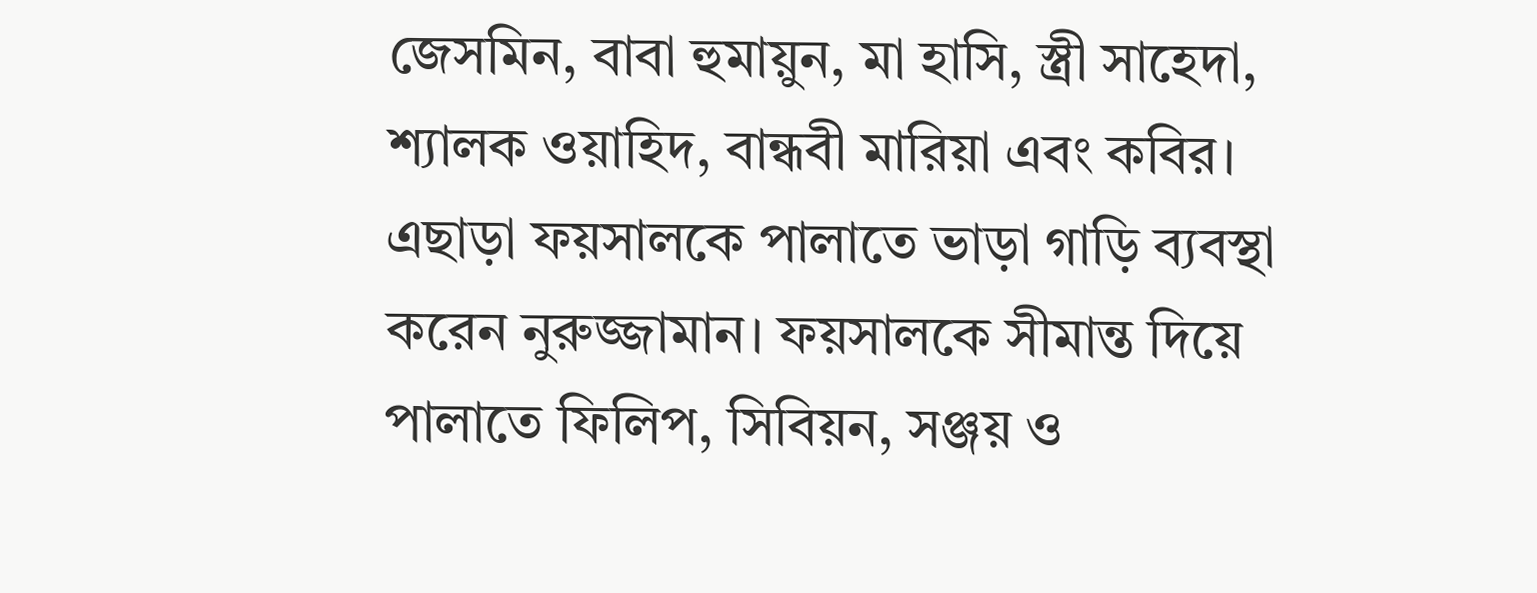জেসমিন, বাবা হুমায়ুন, মা হাসি, স্ত্রী সাহেদা, শ্যালক ওয়াহিদ, বান্ধবী মারিয়া এবং কবির। এছাড়া ফয়সালকে পালাতে ভাড়া গাড়ি ব্যবস্থা করেন নুরুজ্জামান। ফয়সালকে সীমান্ত দিয়ে পালাতে ফিলিপ, সিবিয়ন, সঞ্জয় ও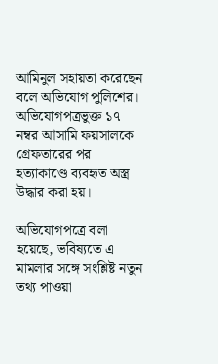আমিনুল সহায়তা করেছেন বলে অভিযোগ পুলিশের। অভিযোগপত্রভুক্ত ১৭ নম্বর আসামি ফয়সালকে গ্রেফতারের পর হত্যাকাণ্ডে ব্যবহৃত অস্ত্র উদ্ধার করা হয়।

অভিযোগপত্রে বলা হয়েছে, ভবিষ্যতে এ মামলার সঙ্গে সংশ্লিষ্ট নতুন তথ্য পাওয়া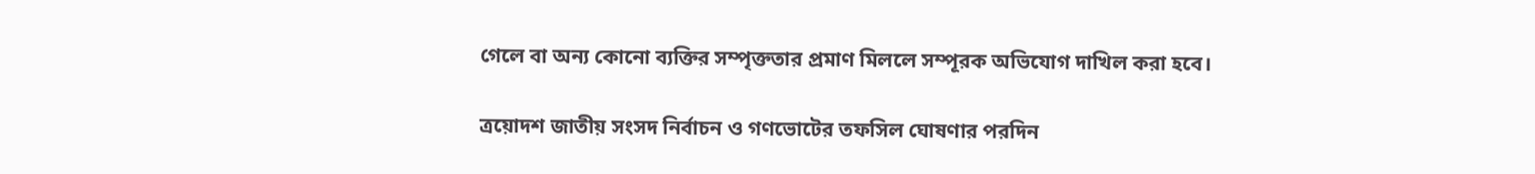গেলে বা অন্য কোনো ব্যক্তির সম্পৃক্ততার প্রমাণ মিললে সম্পূরক অভিযোগ দাখিল করা হবে।

ত্রয়োদশ জাতীয় সংসদ নির্বাচন ও গণভোটের তফসিল ঘোষণার পরদিন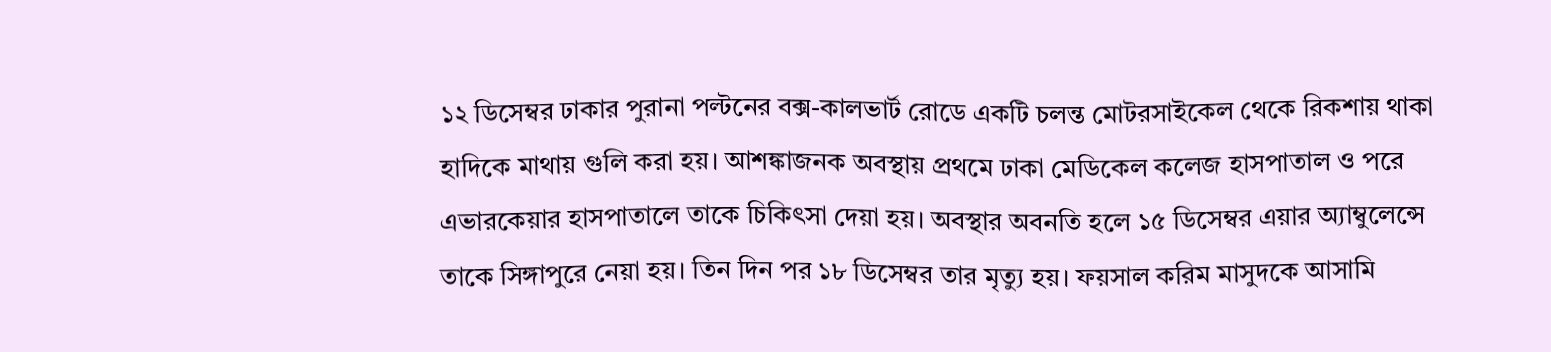১২ ডিসেম্বর ঢাকার পুরানা পল্টনের বক্স-কালভার্ট রোডে একটি চলন্ত মোটরসাইকেল থেকে রিকশায় থাকা হাদিকে মাথায় গুলি করা হয়। আশঙ্কাজনক অবস্থায় প্রথমে ঢাকা মেডিকেল কলেজ হাসপাতাল ও পরে এভারকেয়ার হাসপাতালে তাকে চিকিৎসা দেয়া হয়। অবস্থার অবনতি হলে ১৫ ডিসেম্বর এয়ার অ্যাম্বুলেন্সে তাকে সিঙ্গাপুরে নেয়া হয়। তিন দিন পর ১৮ ডিসেম্বর তার মৃত্যু হয়। ফয়সাল করিম মাসুদকে আসামি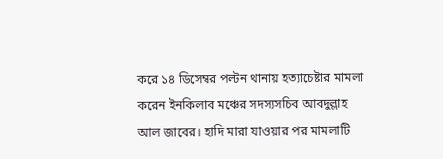করে ১৪ ডিসেম্বর পল্টন থানায় হত্যাচেষ্টার মামলা করেন ইনকিলাব মঞ্চের সদস্যসচিব আবদুল্লাহ আল জাবের। হাদি মারা যাওয়ার পর মামলাটি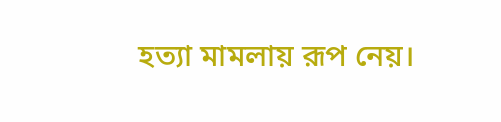হত্যা মামলায় রূপ নেয়।